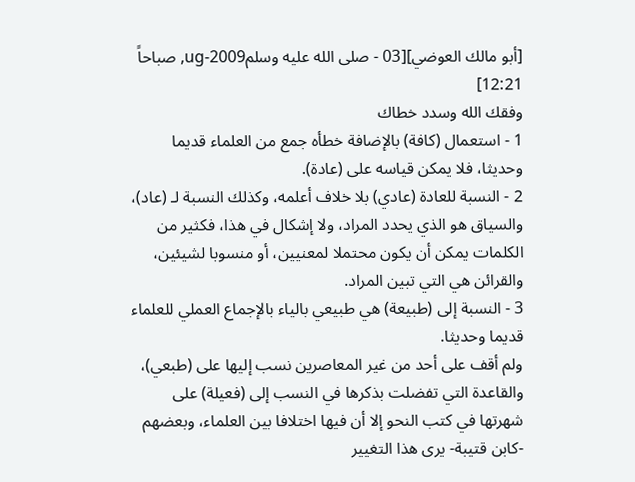[أبو مالك العوضي][03 - صلى الله عليه وسلمug-2009, صباحاً 12:21]
وفقك الله وسدد خطاك
1 - استعمال (كافة) بالإضافة خطأه جمع من العلماء قديما وحديثا، فلا يمكن قياسه على (عادة).
2 - النسبة للعادة (عادي) بلا خلاف أعلمه، وكذلك النسبة لـ (عاد)، والسياق هو الذي يحدد المراد، ولا إشكال في هذا، فكثير من الكلمات يمكن أن يكون محتملا لمعنيين، أو منسوبا لشيئين، والقرائن هي التي تبين المراد.
3 - النسبة إلى (طبيعة) هي طبيعي بالياء بالإجماع العملي للعلماء قديما وحديثا.
ولم أقف على أحد من غير المعاصرين نسب إليها على (طبعي)، والقاعدة التي تفضلت بذكرها في النسب إلى (فعيلة) على شهرتها في كتب النحو إلا أن فيها اختلافا بين العلماء، وبعضهم -كابن قتيبة- يرى هذا التغيير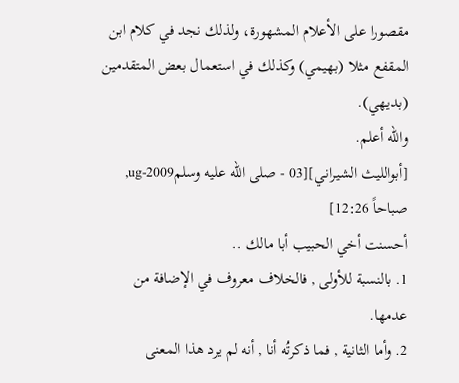مقصورا على الأعلام المشهورة، ولذلك نجد في كلام ابن المقفع مثلا (بهيمي) وكذلك في استعمال بعض المتقدمين (بديهي).
والله أعلم.
[أبوالليث الشيراني][03 - صلى الله عليه وسلمug-2009, صباحاً 12:26]
أحسنت أخي الحبيب أبا مالك ..
1. بالنسبة للأولى , فالخلاف معروف في الإضافة من عدمها.
2. وأما الثانية , فما ذكرتُه أنا , أنه لم يرد هذا المعنى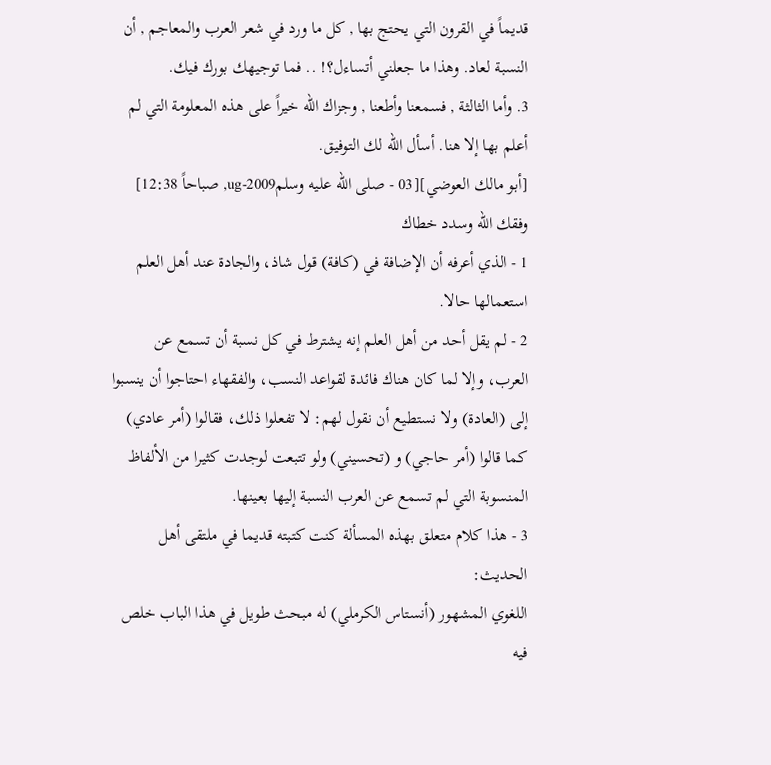قديماً في القرون التي يحتج بها , كل ما ورد في شعر العرب والمعاجم , أن النسبة لعاد. وهذا ما جعلني أتساءل؟! .. فما توجيهك بورك فيك.
3. وأما الثالثة , فسمعنا وأطعنا , وجزاك الله خيراً على هذه المعلومة التي لم أعلم بها إلا هنا. أسأل الله لك التوفيق.
[أبو مالك العوضي][03 - صلى الله عليه وسلمug-2009, صباحاً 12:38]
وفقك الله وسدد خطاك
1 - الذي أعرفه أن الإضافة في (كافة) قول شاذ، والجادة عند أهل العلم استعمالها حالا.
2 - لم يقل أحد من أهل العلم إنه يشترط في كل نسبة أن تسمع عن العرب، وإلا لما كان هناك فائدة لقواعد النسب، والفقهاء احتاجوا أن ينسبوا إلى (العادة) ولا نستطيع أن نقول لهم: لا تفعلوا ذلك، فقالوا (أمر عادي) كما قالوا (أمر حاجي) و (تحسيني) ولو تتبعت لوجدت كثيرا من الألفاظ المنسوبة التي لم تسمع عن العرب النسبة إليها بعينها.
3 - هذا كلام متعلق بهذه المسألة كنت كتبته قديما في ملتقى أهل الحديث:
اللغوي المشهور (أنستاس الكرملي) له مبحث طويل في هذا الباب خلص فيه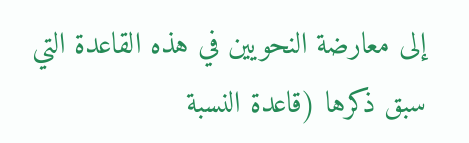إلى معارضة النحويين في هذه القاعدة التي سبق ذكرها (قاعدة النسبة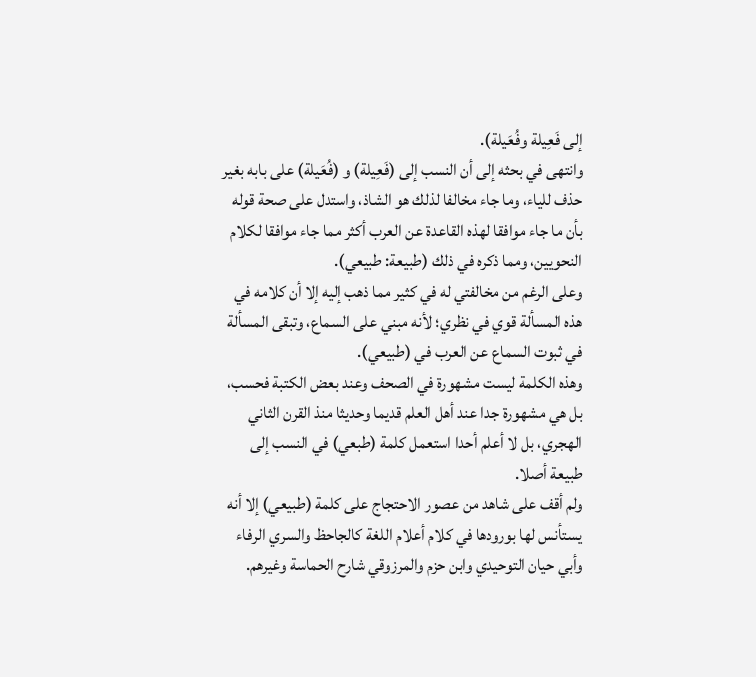إلى فَعِيلة وفُعَيلة).
وانتهى في بحثه إلى أن النسب إلى (فَعِيلة) و (فُعَيلة) على بابه بغير حذف للياء، وما جاء مخالفا لذلك هو الشاذ، واستدل على صحة قوله بأن ما جاء موافقا لهذه القاعدة عن العرب أكثر مما جاء موافقا لكلام النحويين، ومما ذكره في ذلك (طبيعة: طبيعي).
وعلى الرغم من مخالفتي له في كثير مما ذهب إليه إلا أن كلامه في هذه المسألة قوي في نظري؛ لأنه مبني على السماع، وتبقى المسألة في ثبوت السماع عن العرب في (طبيعي).
وهذه الكلمة ليست مشهورة في الصحف وعند بعض الكتبة فحسب، بل هي مشهورة جدا عند أهل العلم قديما وحديثا منذ القرن الثاني الهجري، بل لا أعلم أحدا استعمل كلمة (طبعي) في النسب إلى طبيعة أصلا.
ولم أقف على شاهد من عصور الاحتجاج على كلمة (طبيعي) إلا أنه يستأنس لها بورودها في كلام أعلام اللغة كالجاحظ والسري الرفاء وأبي حيان التوحيدي وابن حزم والمرزوقي شارح الحماسة وغيرهم.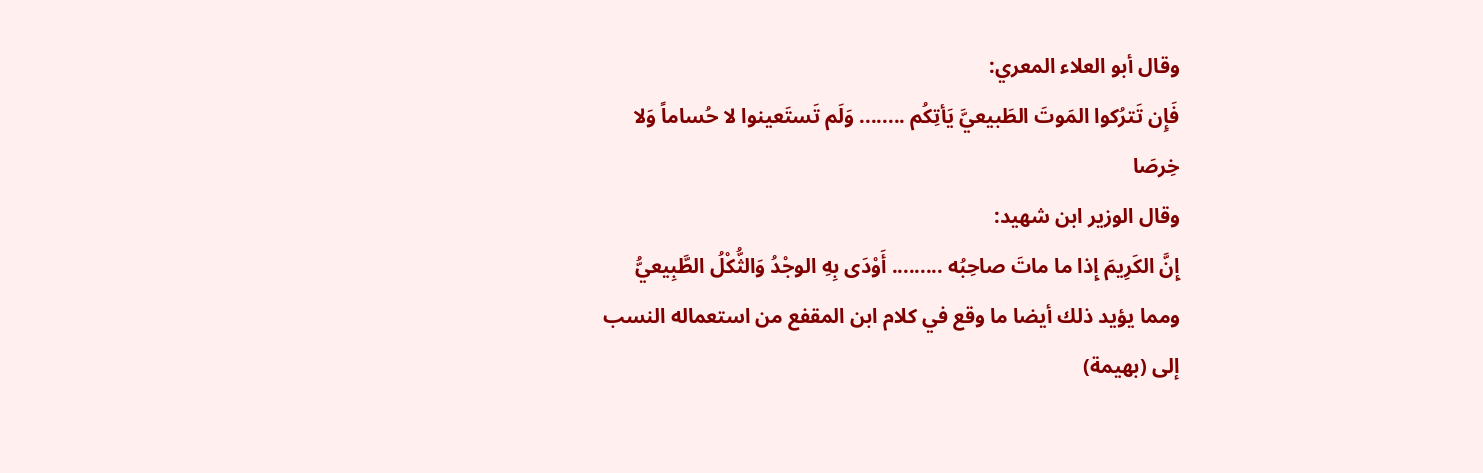وقال أبو العلاء المعري:
فَإِن تَترُكوا المَوتَ الطَبيعيَّ يَأتِكُم ........ وَلَم تَستَعينوا لا حُساماً وَلا خِرصَا
وقال الوزير ابن شهيد:
إِنَّ الكَرِيمَ إِذا ما ماتَ صاحِبُه ......... أَوْدَى بِهِ الوجْدُ وَالثُّكْلُ الطَّبِيعيُّ
ومما يؤيد ذلك أيضا ما وقع في كلام ابن المقفع من استعماله النسب إلى (بهيمة)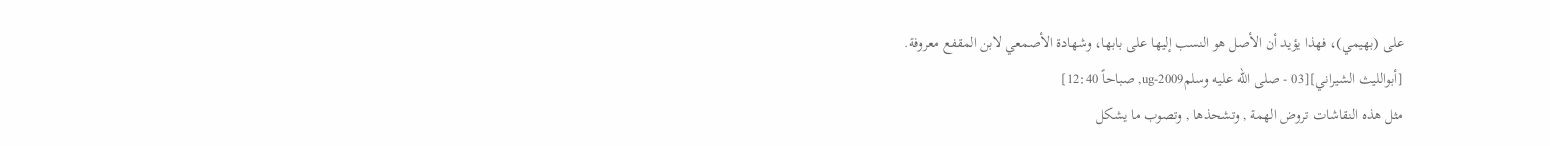على (بهيمي)، فهذا يؤيد أن الأصل هو النسب إليها على بابها، وشهادة الأصمعي لابن المقفع معروفة.
[أبوالليث الشيراني][03 - صلى الله عليه وسلمug-2009, صباحاً 12:40]
مثل هذه النقاشات تروض الهمة , وتشحذها , وتصوب ما يشكل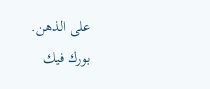على الذهن.
بورك فيك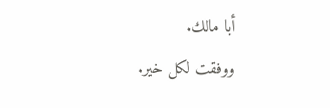أبا مالك.
ووفقت لكل خير.